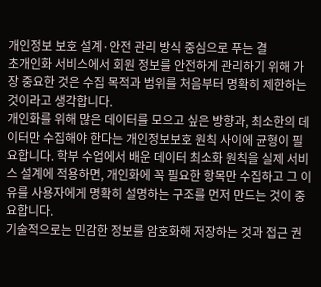개인정보 보호 설계·안전 관리 방식 중심으로 푸는 결
초개인화 서비스에서 회원 정보를 안전하게 관리하기 위해 가장 중요한 것은 수집 목적과 범위를 처음부터 명확히 제한하는 것이라고 생각합니다.
개인화를 위해 많은 데이터를 모으고 싶은 방향과, 최소한의 데이터만 수집해야 한다는 개인정보보호 원칙 사이에 균형이 필요합니다. 학부 수업에서 배운 데이터 최소화 원칙을 실제 서비스 설계에 적용하면, 개인화에 꼭 필요한 항목만 수집하고 그 이유를 사용자에게 명확히 설명하는 구조를 먼저 만드는 것이 중요합니다.
기술적으로는 민감한 정보를 암호화해 저장하는 것과 접근 권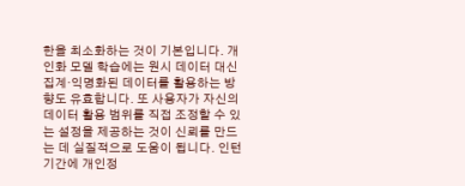한을 최소화하는 것이 기본입니다. 개인화 모델 학습에는 원시 데이터 대신 집계·익명화된 데이터를 활용하는 방향도 유효합니다. 또 사용자가 자신의 데이터 활용 범위를 직접 조정할 수 있는 설정을 제공하는 것이 신뢰를 만드는 데 실질적으로 도움이 됩니다. 인턴 기간에 개인정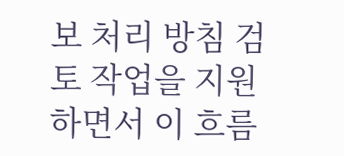보 처리 방침 검토 작업을 지원하면서 이 흐름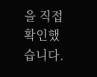을 직접 확인했습니다.